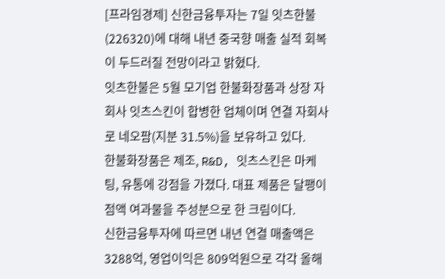[프라임경제] 신한금융투자는 7일 잇츠한불(226320)에 대해 내년 중국향 매출 실적 회복이 두드러질 전망이라고 밝혔다.
잇츠한불은 5월 모기업 한불화장품과 상장 자회사 잇츠스킨이 합병한 업체이며 연결 자회사로 네오팜(지분 31.5%)을 보유하고 있다.
한불화장품은 제조, R&D, 잇츠스킨은 마케팅, 유통에 강점을 가졌다. 대표 제품은 달팽이 점액 여과물을 주성분으로 한 크림이다.
신한금융투자에 따르면 내년 연결 매출액은 3288억, 영업이익은 809억원으로 각각 올해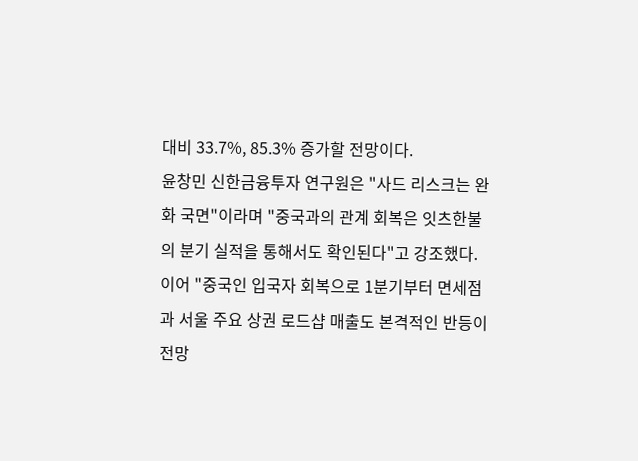대비 33.7%, 85.3% 증가할 전망이다.
윤창민 신한금융투자 연구원은 "사드 리스크는 완화 국면"이라며 "중국과의 관계 회복은 잇츠한불의 분기 실적을 통해서도 확인된다"고 강조했다.
이어 "중국인 입국자 회복으로 1분기부터 면세점과 서울 주요 상권 로드샵 매출도 본격적인 반등이 전망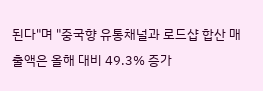된다"며 "중국향 유통채널과 로드샵 합산 매출액은 올해 대비 49.3% 증가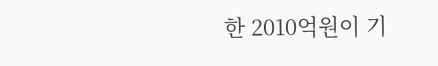한 2010억원이 기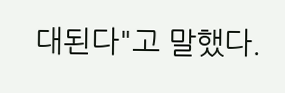대된다"고 말했다.